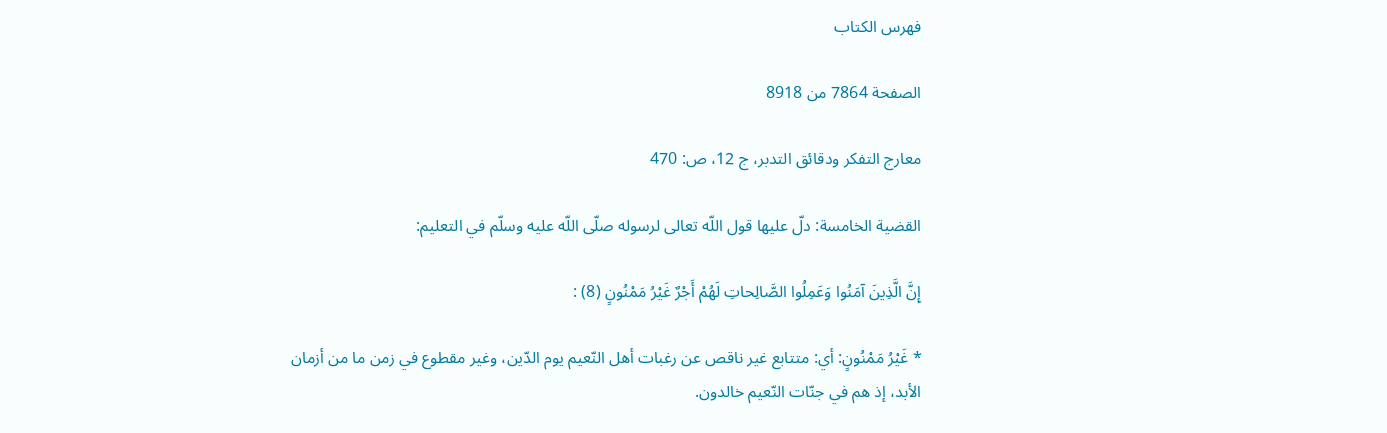فهرس الكتاب

الصفحة 7864 من 8918

معارج التفكر ودقائق التدبر، ج 12، ص: 470

القضية الخامسة: دلّ عليها قول اللّه تعالى لرسوله صلّى اللّه عليه وسلّم في التعليم:

إِنَّ الَّذِينَ آمَنُوا وَعَمِلُوا الصَّالِحاتِ لَهُمْ أَجْرٌ غَيْرُ مَمْنُونٍ (8) :

* غَيْرُ مَمْنُونٍ: أي: متتابع غير ناقص عن رغبات أهل النّعيم يوم الدّين، وغير مقطوع في زمن ما من أزمان الأبد، إذ هم في جنّات النّعيم خالدون.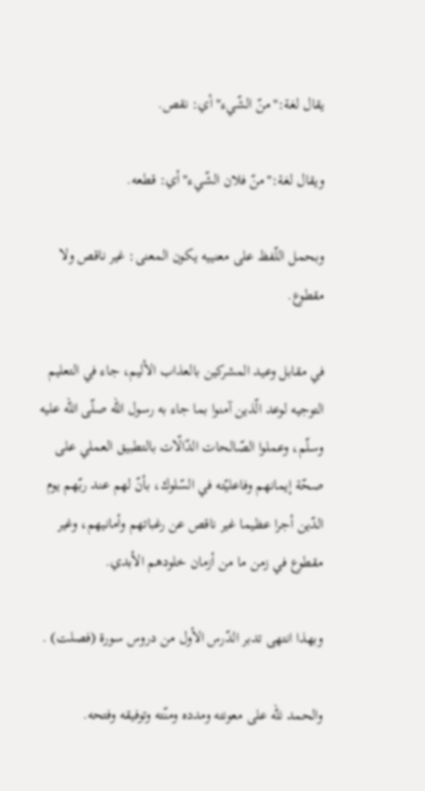يقال لغة:"منّ الشّيء"أي: نقص.

ويقال لغة:"منّ فلان الشّيء"أي: قطعه.

وبحمل اللّفظ على معنييه يكون المعنى: غير ناقص ولا مقطوع.

في مقابل وعيد المشركين بالعذاب الأليم، جاء في التعليم التوجيه لوعد الّذين آمنوا بما جاء به رسول اللّه صلّى اللّه عليه وسلّم، وعملوا الصّالحات الدّالّات بالتطبيق العملي على صحّة إيمانهم وفاعليّته في السّلوك، بأنّ لهم عند ربّهم يوم الدّين أجرا عظيما غير ناقص عن رغباتهم وأمانيهم، وغير مقطوع في زمن ما من أزمان خلودهم الأبدي.

وبهذا انتهى تدبر الدّرس الأول من دروس سورة (فصلت) .

والحمد للّه على معونته ومدده ومنّته وتوفيقه وفتحه.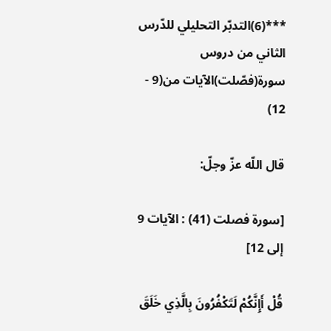***(6)التدبّر التحليلي للدّرس الثاني من دروس سورة(فصّلت)الآيات من(9 - 12)

قال اللّه عزّ وجلّ:

[سورة فصلت (41) : الآيات 9 إلى 12]

قُلْ أَإِنَّكُمْ لَتَكْفُرُونَ بِالَّذِي خَلَقَ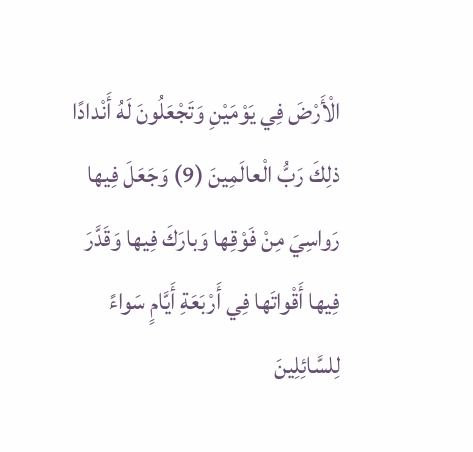الْأَرْضَ فِي يَوْمَيْنِ وَتَجْعَلُونَ لَهُ أَنْدادًا ذلِكَ رَبُّ الْعالَمِينَ (9) وَجَعَلَ فِيها رَواسِيَ مِنْ فَوْقِها وَبارَكَ فِيها وَقَدَّرَ فِيها أَقْواتَها فِي أَرْبَعَةِ أَيَّامٍ سَواءً لِلسَّائِلِينَ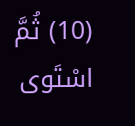(10) ثُمَّ اسْتَوى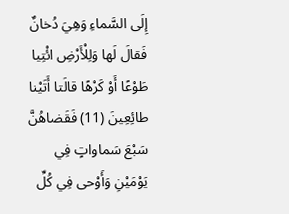إِلَى السَّماءِ وَهِيَ دُخانٌ فَقالَ لَها وَلِلْأَرْضِ ائْتِيا طَوْعًا أَوْ كَرْهًا قالَتا أَتَيْنا طائِعِينَ (11) فَقَضاهُنَّ سَبْعَ سَماواتٍ فِي يَوْمَيْنِ وَأَوْحى فِي كُلِّ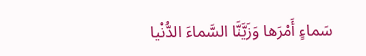سَماءٍ أَمْرَها وَزَيَّنَّا السَّماءَ الدُّنْيا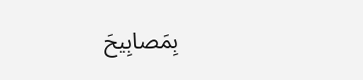بِمَصابِيحَ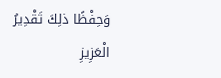وَحِفْظًا ذلِكَ تَقْدِيرُ الْعَزِيزِ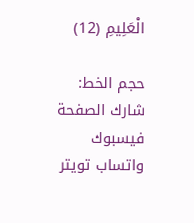الْعَلِيمِ (12)

حجم الخط:
شارك الصفحة
فيسبوك واتساب تويتر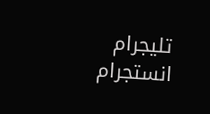تليجرام انستجرام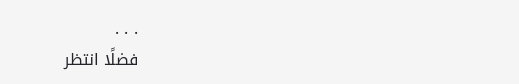. . .
فضلًا انتظر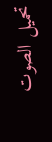تحميل الصوت